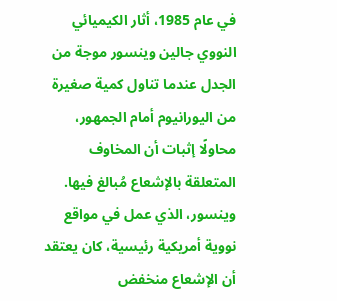في عام 1985، أثار الكيميائي النووي جالين وينسور موجة من الجدل عندما تناول كمية صغيرة من اليورانيوم أمام الجمهور، محاولًا إثبات أن المخاوف المتعلقة بالإشعاع مُبالغ فيها. وينسور، الذي عمل في مواقع نووية أمريكية رئيسية، كان يعتقد أن الإشعاع منخفض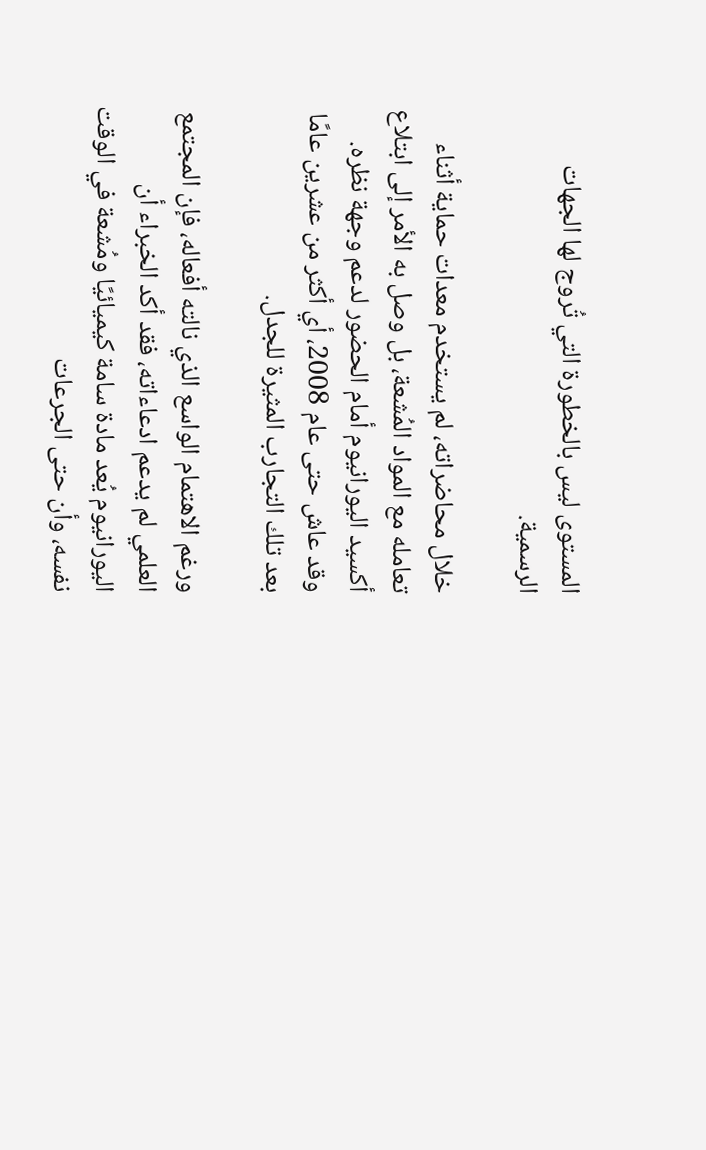المستوى ليس بالخطورة التي تُروج لها الجهات الرسمية.

خلال محاضراته، لم يستخدم معدات حماية أثناء تعامله مع المواد المُشعة، بل وصل به الأمر إلى ابتلاع أكسيد اليورانيوم أمام الحضور لدعم وجهة نظره. وقد عاش حتى عام 2008، أي أكثر من عشرين عامًا بعد تلك التجارب المثيرة للجدل.

ورغم الاهتمام الواسع الذي نالته أفعاله، فإن المجتمع العلمي لم يدعم ادعاءاته، فقد أكد الخبراء أن اليورانيوم يُعد مادة سامة كيميائيًا ومُشعة في الوقت نفسه، وأن حتى الجرعات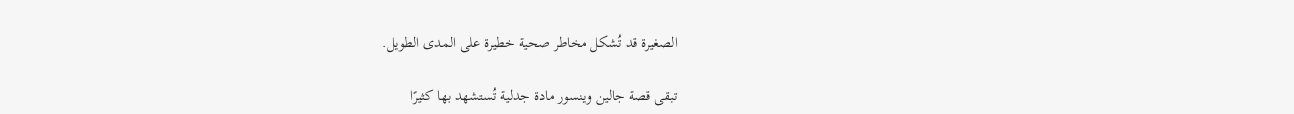الصغيرة قد تُشكل مخاطر صحية خطيرة على المدى الطويل.

تبقى قصة جالين وينسور مادة جدلية تُستشهد بها كثيرًا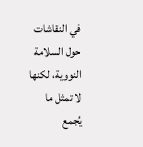في النقاشات حول السلامة النووية، لكنها لا تمثل ما يُجمع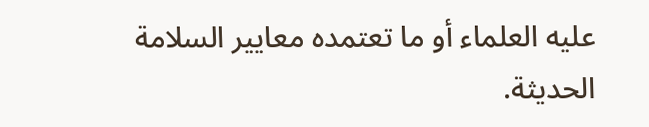عليه العلماء أو ما تعتمده معايير السلامة الحديثة.